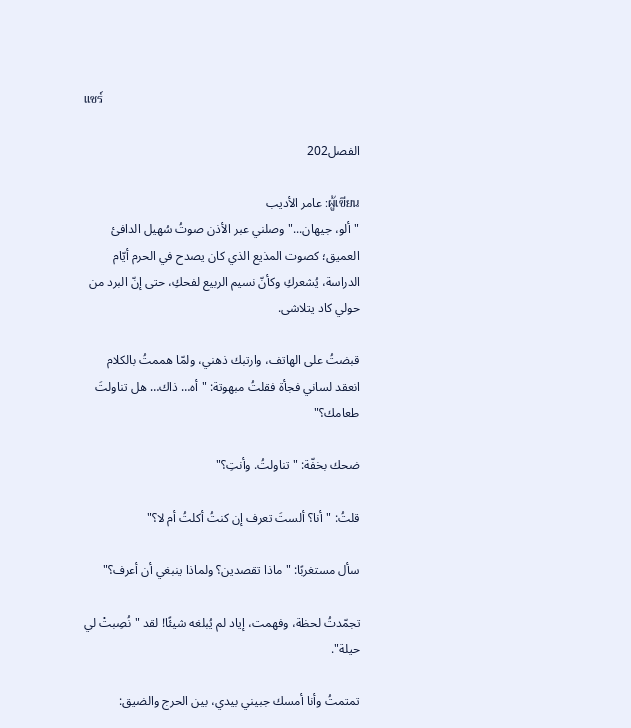แชร์

الفصل202

ผู้เขียน: عامر الأديب
"ألو، جيهان..." وصلني عبر الأذن صوتُ سُهيل الدافئ العميق؛ كصوت المذيع الذي كان يصدح في الحرم أيّام الدراسة، يُشعركِ وكأنّ نسيم الربيع لفحكِ، حتى إنّ البرد من حولي كاد يتلاشى.

قبضتُ على الهاتف، وارتبك ذهني، ولمّا هممتُ بالكلام انعقد لساني فجأة فقلتُ مبهوتة: "أه… ذاك… هل تناولتَ طعامك؟"

ضحك بخفّة: "تناولتُ. وأنتِ؟"

قلتُ: "أنا؟ ألستَ تعرف إن كنتُ أكلتُ أم لا؟"

سأل مستغربًا: "ماذا تقصدين؟ ولماذا ينبغي أن أعرف؟"

تجمّدتُ لحظة، وفهمت، إياد لم يُبلغه شيئًا! لقد "نُصِبتْ لي حيلة".

تمتمتُ وأنا أمسك جبيني بيدي، بين الحرج والضيق: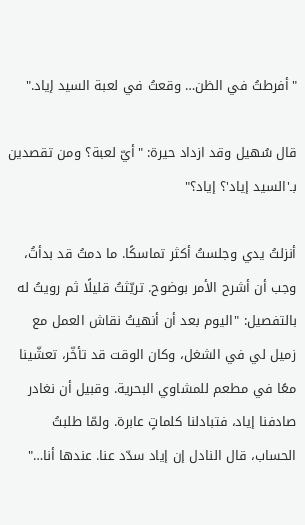"أفرطتُ في الظن… وقعتُ في لعبة السيد إياد."

قال سُهيل وقد ازداد حيرة: "أيّ لعبة؟ ومن تقصدين بـ'السيد إياد'؟ إياد؟"

أنزلتُ يدي وجلستُ أكثر تماسكًا. ما دمتُ قد بدأتُ، وجب أن أشرح الأمر بوضوح. تريّثتُ قليلًا ثم رويتُ له بالتفصيل: "اليوم بعد أن أنهيتُ نقاش العمل مع زميل لي في الشغل، وكان الوقت قد تأخّر، تعشّينا معًا في مطعم للمشاوي البحرية. وقبيل أن نغادر صادفنا إياد، فتبادلنا كلماتٍ عابرة. ولمّا طلبتُ الحساب، قال النادل إن إياد سدّد عنا. عندها أنا…"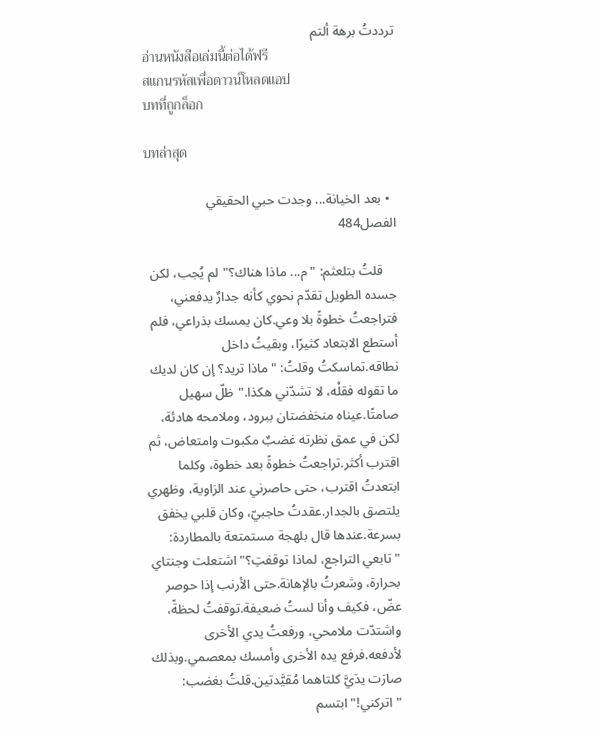ترددتُ برهة ألتم
อ่านหนังสือเล่มนี้ต่อได้ฟรี
สแกนรหัสเพื่อดาวน์โหลดแอป
บทที่ถูกล็อก

บทล่าสุด

  • بعد الخيانة... وجدت حبي الحقيقي   الفصل484

    قلتُ بتلعثم: "م... ماذا هناك؟"لم يُجب، لكن جسده الطويل تقدّم نحوي كأنه جدارٌ يدفعني، فتراجعتُ خطوةً بلا وعي.كان يمسك بذراعي، فلم أستطع الابتعاد كثيرًا، وبقيتُ داخل نطاقه.تماسكتُ وقلتُ: "ماذا تريد؟ إن كان لديك ما تقوله فقلْه، لا تشدّني هكذا."ظلّ سهيل صامتًا.عيناه منخفضتان ببرود، وملامحه هادئة، لكن في عمق نظرته غضبٌ مكبوت وامتعاض، ثم اقترب أكثر.تراجعتُ خطوةً بعد خطوة، وكلما ابتعدتُ اقترب، حتى حاصرني عند الزاوية، وظهري يلتصق بالجدار.عقدتُ حاجبيّ، وكان قلبي يخفق بسرعة.عندها قال بلهجة مستمتعة بالمطاردة: "تابعي التراجع، لماذا توقفتِ؟"اشتعلت وجنتاي بحرارة، وشعرتُ بالإهانة.حتى الأرنب إذا حوصر عضّ، فكيف وأنا لستُ ضعيفة.توقفتُ لحظةً، واشتدّت ملامحي، ورفعتُ يدي الأخرى لأدفعه.فرفع يده الأخرى وأمسك بمعصمي.وبذلك صارَت يدَيَّ كلتاهما مُقيَّدتين.قلتُ بغضب: "اتركني!"ابتسم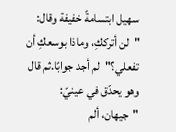سهيل ابتسامةً خفيفة وقال: "لن أترككِ، وماذا بوسعكِ أن تفعلي؟"لم أجد جوابًا.ثم قال وهو يحدّق في عينيّ: "جيهان، ألم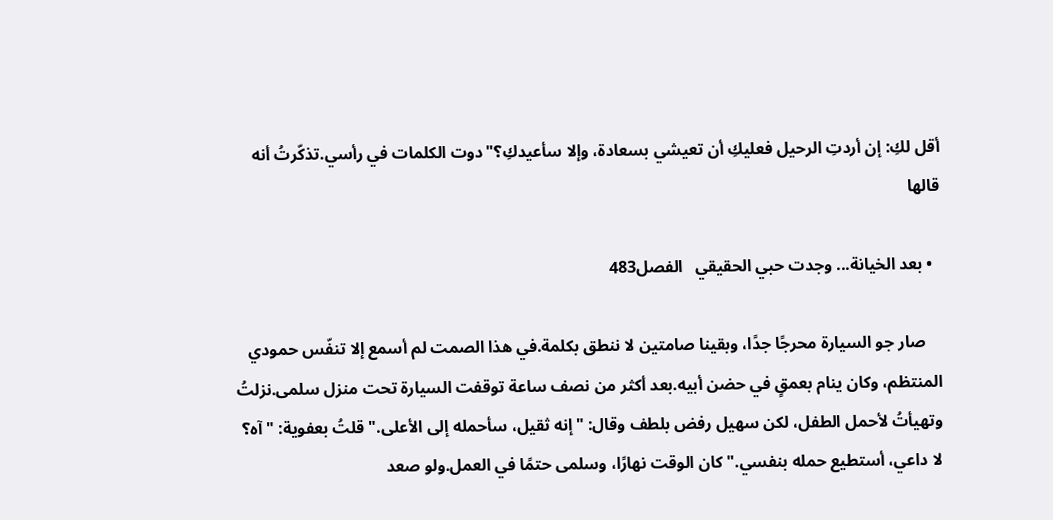أقل لكِ: إن أردتِ الرحيل فعليكِ أن تعيشي بسعادة، وإلا سأعيدكِ؟"دوت الكلمات في رأسي.تذكّرتُ أنه قالها

  • بعد الخيانة... وجدت حبي الحقيقي   الفصل483

    صار جو السيارة محرجًا جدًا، وبقينا صامتين لا ننطق بكلمة.في هذا الصمت لم أسمع إلا تنفّس حمودي المنتظم، وكان ينام بعمقٍ في حضن أبيه.بعد أكثر من نصف ساعة توقفت السيارة تحت منزل سلمى.نزلتُ وتهيأتُ لأحمل الطفل، لكن سهيل رفض بلطف وقال: "إنه ثقيل، سأحمله إلى الأعلى."قلتُ بعفوية: "آه؟ لا داعي، أستطيع حمله بنفسي."كان الوقت نهارًا، وسلمى حتمًا في العمل.ولو صعد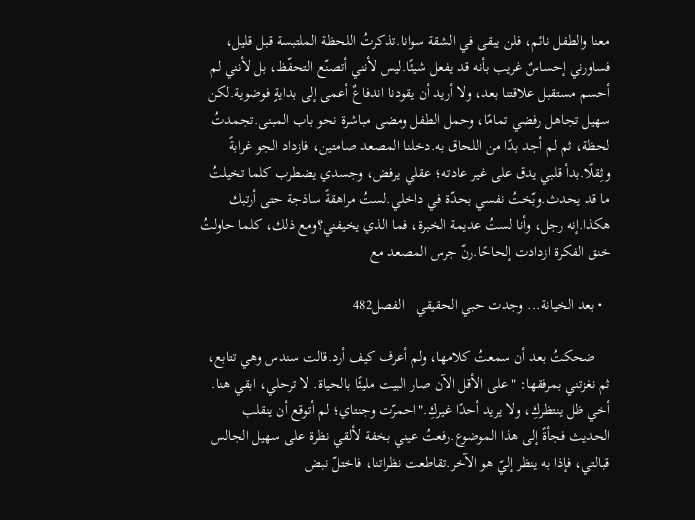معنا والطفل نائم، فلن يبقى في الشقة سوانا.تذكرتُ اللحظة الملتبسة قبل قليل، فساورني إحساسٌ غريب بأنه قد يفعل شيئًا.ليس لأنني أتصنّع التحفّظ، بل لأنني لم أحسم مستقبل علاقتنا بعد، ولا أريد أن يقودنا اندفاعٌ أعمى إلى بدايةٍ فوضوية.لكن سهيل تجاهل رفضي تمامًا، وحمل الطفل ومضى مباشرة نحو باب المبنى.تجمدتُ لحظة، ثم لم أجد بدًا من اللحاق به.دخلنا المصعد صامتين، فازداد الجو غرابةً وثِقلًا.بدأ قلبي يدق على غير عادته؛ عقلي يرفض، وجسدي يضطرب كلما تخيلتُ ما قد يحدث.وبّختُ نفسي بحدّة في داخلي.لستُ مراهقةً ساذجة حتى أرتبك هكذا.إنه رجل، وأنا لستُ عديمة الخبرة، فما الذي يخيفني؟ومع ذلك، كلما حاولتُ خنق الفكرة ازدادت إلحاحًا.رنّ جرس المصعد مع

  • بعد الخيانة... وجدت حبي الحقيقي   الفصل482

    ضحكتُ بعد أن سمعتُ كلامها، ولم أعرف كيف أرد.قالت سندس وهي تتابع، ثم نغزتني بمرفقها: "على الأقل الآن صار البيت مليئًا بالحياة. لا ترحلي، ابقي هنا. أخي ظل ينتظركِ، ولا يريد أحدًا غيركِ."احمرّت وجنتاي؛ لم أتوقع أن ينقلب الحديث فجأةً إلى هذا الموضوع.رفعتُ عيني بخفة لألقي نظرة على سهيل الجالس قبالتي، فإذا به ينظر إليّ هو الآخر.تقاطعت نظراتنا، فاختلّ نبض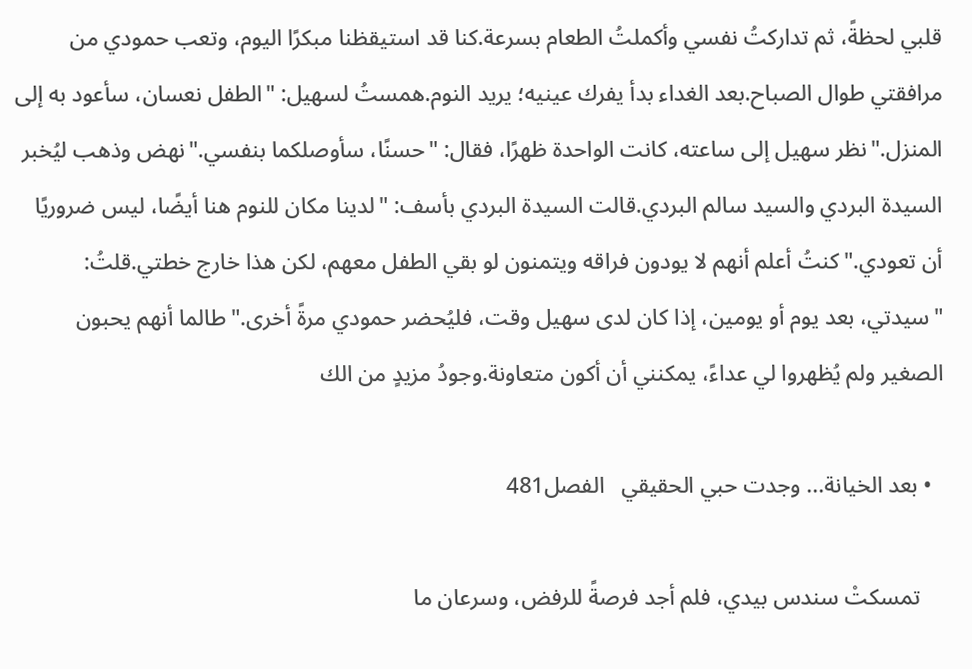قلبي لحظةً، ثم تداركتُ نفسي وأكملتُ الطعام بسرعة.كنا قد استيقظنا مبكرًا اليوم، وتعب حمودي من مرافقتي طوال الصباح.بعد الغداء بدأ يفرك عينيه؛ يريد النوم.همستُ لسهيل: "الطفل نعسان، سأعود به إلى المنزل."نظر سهيل إلى ساعته، كانت الواحدة ظهرًا، فقال: "حسنًا، سأوصلكما بنفسي."نهض وذهب ليُخبر السيدة البردي والسيد سالم البردي.قالت السيدة البردي بأسف: "لدينا مكان للنوم هنا أيضًا، ليس ضروريًا أن تعودي."كنتُ أعلم أنهم لا يودون فراقه ويتمنون لو بقي الطفل معهم، لكن هذا خارج خطتي.قلتُ: "سيدتي، بعد يوم أو يومين، إذا كان لدى سهيل وقت، فليُحضر حمودي مرةً أخرى."طالما أنهم يحبون الصغير ولم يُظهروا لي عداءً، يمكنني أن أكون متعاونة.وجودُ مزيدٍ من الك

  • بعد الخيانة... وجدت حبي الحقيقي   الفصل481

    تمسكتْ سندس بيدي، فلم أجد فرصةً للرفض، وسرعان ما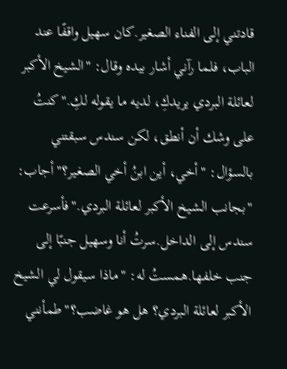قادتني إلى الفناء الصغير.كان سهيل واقفًا عند الباب، فلما رآني أشار بيده وقال: "الشيخ الأكبر لعائلة البردي يريدكِ، لديه ما يقوله لكِ."كنتُ على وشك أن أنطق، لكن سندس سبقتني بالسؤال: "أخي، أين ابنُ أخي الصغير؟"أجاب: "بجانب الشيخ الأكبر لعائلة البردي."فأسرعت سندس إلى الداخل.سرتُ أنا وسهيل جنبًا إلى جنب خلفها.همستُ له: "ماذا سيقول لي الشيخ الأكبر لعائلة البردي؟ هل هو غاضب؟"طمأنني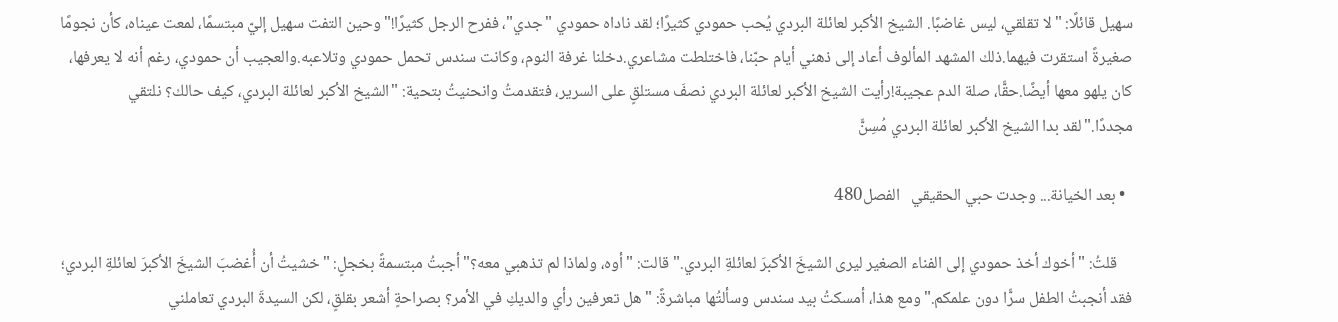سهيل قائلًا: "لا تقلقي، ليس غاضبًا. الشيخ الأكبر لعائلة البردي يُحب حمودي كثيرًا؛ لقد ناداه حمودي "جدي"، ففرح الرجل كثيرًا!"وحين التفت سهيل إليّ مبتسمًا، لمعت عيناه، كأن نجومًا صغيرةً استقرت فيهما.ذلك المشهد المألوف أعاد إلى ذهني أيام حبّنا، فاختلطت مشاعري.دخلنا غرفة النوم، وكانت سندس تحمل حمودي وتلاعبه.والعجيب أن حمودي، رغم أنه لا يعرفها، كان يلهو معها أيضًا.حقًّا، صلة الدم عجيبة!رأيت الشيخ الأكبر لعائلة البردي نصفَ مستلقٍ على السرير، فتقدمتُ وانحنيتُ بتحية: "الشيخ الأكبر لعائلة البردي، كيف حالك؟ نلتقي مجددًا."لقد بدا الشيخ الأكبر لعائلة البردي مُسِنًّ

  • بعد الخيانة... وجدت حبي الحقيقي   الفصل480

    قلتُ: "أخوك أخذ حمودي إلى الفناء الصغير ليرى الشيخَ الأكبرَ لعائلةِ البردي."قالت: "أوه، ولماذا لم تذهبي معه؟"أجبتُ مبتسمةً بخجلٍ: "خشيتُ أن أُغضبَ الشيخَ الأكبرَ لعائلةِ البردي؛ فقد أنجبتُ الطفل سرًّا دون علمكم."ومع هذا، أمسكتُ بيد سندس وسألتُها مباشرةً: "هل تعرفين رأي والديكِ في الأمر؟ بصراحةٍ أشعر بقلقٍ، لكن السيدةَ البردي تعاملني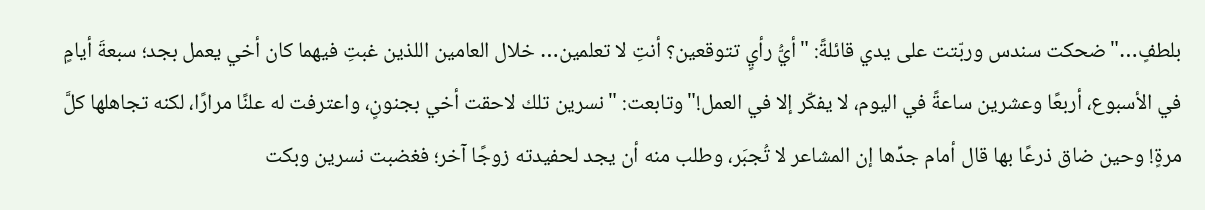بلطفٍ…"ضحكت سندس وربّتت على يدي قائلةً: "أيُّ رأيٍ تتوقعين؟ أنتِ لا تعلمين… خلال العامين اللذين غبتِ فيهما كان أخي يعمل بجد؛ سبعةَ أيامٍ في الأسبوع، أربعًا وعشرين ساعةً في اليوم، لا يفكّر إلا في العمل!"وتابعت: "نسرين تلك لاحقت أخي بجنونٍ، واعترفت له علنًا مرارًا، لكنه تجاهلها كلَّ مرةٍ! وحين ضاق ذرعًا بها قال أمام جدِّها إن المشاعر لا تُجبَر، وطلب منه أن يجد لحفيدته زوجًا آخر؛ فغضبت نسرين وبكت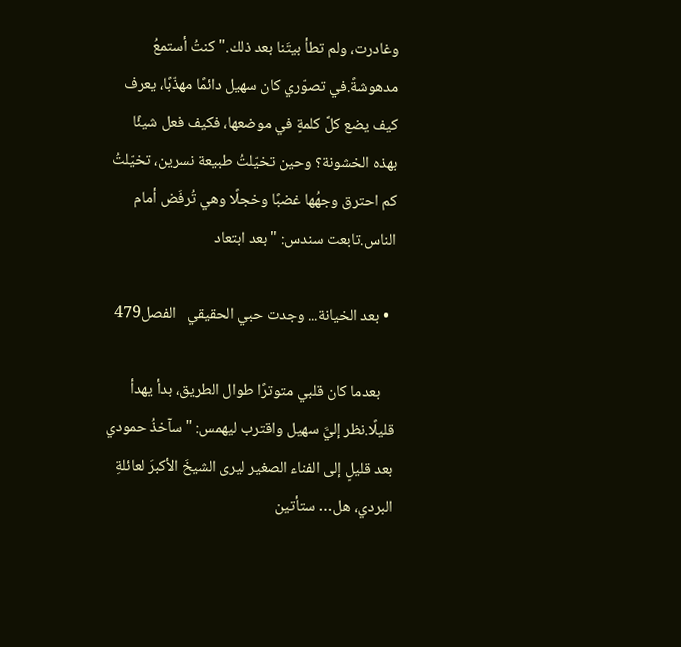وغادرت، ولم تطأ بيتَنا بعد ذلك."كنتُ أستمعُ مدهوشةً.في تصوّري كان سهيل دائمًا مهذّبًا، يعرف كيف يضع كلَّ كلمةٍ في موضعها، فكيف فعل شيئًا بهذه الخشونة؟ وحين تخيّلتُ طبيعة نسرين، تخيّلتُ كم احترق وجهُها غضبًا وخجلًا وهي تُرفَض أمام الناس.تابعت سندس: "بعد ابتعاد

  • بعد الخيانة... وجدت حبي الحقيقي   الفصل479

    بعدما كان قلبي متوترًا طوال الطريق، بدأ يهدأ قليلًا.نظر إليَّ سهيل واقترب ليهمس: "سآخذُ حمودي بعد قليلٍ إلى الفناء الصغير ليرى الشيخَ الأكبرَ لعائلةِ البردي، هل… ستأتين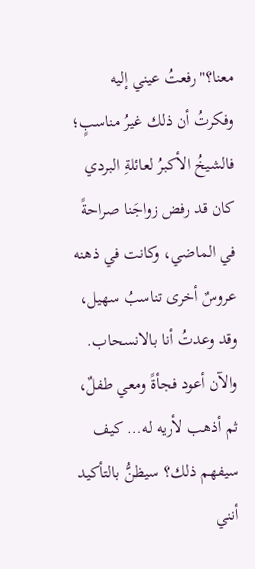معنا؟"رفعتُ عيني إليه وفكرتُ أن ذلك غيرُ مناسبٍ؛ فالشيخُ الأكبرُ لعائلةِ البردي كان قد رفض زواجَنا صراحةً في الماضي، وكانت في ذهنه عروسٌ أخرى تناسبُ سهيل، وقد وعدتُ أنا بالانسحاب. والآن أعود فجأةً ومعي طفلٌ، ثم أذهب لأريه له… كيف سيفهم ذلك؟ سيظنُّ بالتأكيد أنني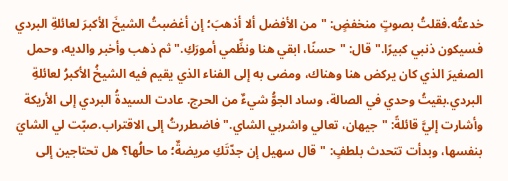خدعتُه.فقلتُ بصوتٍ منخفضٍ: "من الأفضل ألا أذهبَ؛ إن أغضبتُ الشيخَ الأكبرَ لعائلةِ البردي فسيكون ذنبي كبيرًا."قال: "حسنًا، ابقي هنا ونظِّمي أمورَكِ."ثم ذهب وأخبر والديه، وحمل الصغيرَ الذي كان يركض هنا وهناك، ومضى به إلى الفناء الذي يقيم فيه الشيخُ الأكبرُ لعائلةِ البردي.بقيتُ وحدي في الصالة، وساد الجوُّ شيءٌ من الحرج. عادت السيدةُ البردي إلى الأريكة وأشارت إليَّ قائلةً: "جيهان، تعالي واشربي الشاي."فاضطررتُ إلى الاقتراب.صبّت لي الشايَ بنفسها، وبدأت تتحدث بلطفٍ: "قال سهيل إن جدّتَكِ مريضةٌ؛ ما حالُها؟ هل تحتاجين إلى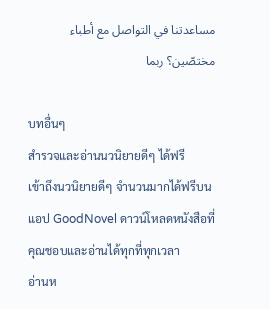مساعدتنا في التواصل مع أطباء مختصّين؟ ربما

บทอื่นๆ
สำรวจและอ่านนวนิยายดีๆ ได้ฟรี
เข้าถึงนวนิยายดีๆ จำนวนมากได้ฟรีบนแอป GoodNovel ดาวน์โหลดหนังสือที่คุณชอบและอ่านได้ทุกที่ทุกเวลา
อ่านห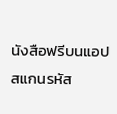นังสือฟรีบนแอป
สแกนรหัส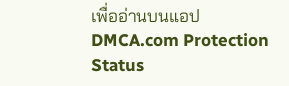เพื่ออ่านบนแอป
DMCA.com Protection Status